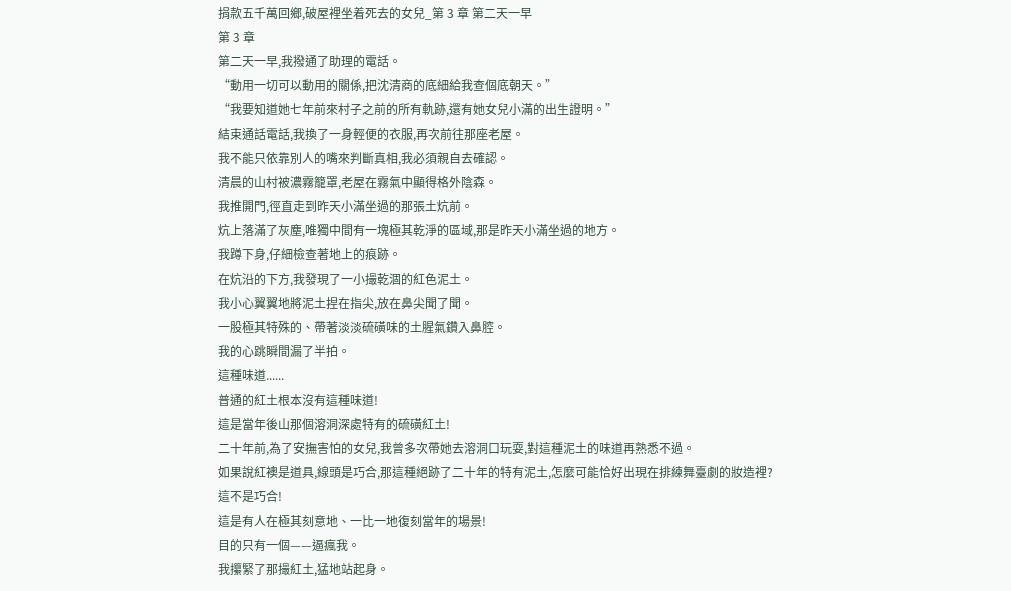捐款五千萬回鄉,破屋裡坐着死去的女兒_第 3 章 第二天一早
第 3 章
第二天一早,我撥通了助理的電話。
“動用一切可以動用的關係,把沈清商的底細給我查個底朝天。”
“我要知道她七年前來村子之前的所有軌跡,還有她女兒小滿的出生證明。”
結束通話電話,我換了一身輕便的衣服,再次前往那座老屋。
我不能只依靠別人的嘴來判斷真相,我必須親自去確認。
清晨的山村被濃霧籠罩,老屋在霧氣中顯得格外陰森。
我推開門,徑直走到昨天小滿坐過的那張土炕前。
炕上落滿了灰塵,唯獨中間有一塊極其乾淨的區域,那是昨天小滿坐過的地方。
我蹲下身,仔細檢查著地上的痕跡。
在炕沿的下方,我發現了一小撮乾涸的紅色泥土。
我小心翼翼地將泥土捏在指尖,放在鼻尖聞了聞。
一股極其特殊的、帶著淡淡硫磺味的土腥氣鑽入鼻腔。
我的心跳瞬間漏了半拍。
這種味道......
普通的紅土根本沒有這種味道!
這是當年後山那個溶洞深處特有的硫磺紅土!
二十年前,為了安撫害怕的女兒,我曾多次帶她去溶洞口玩耍,對這種泥土的味道再熟悉不過。
如果說紅襖是道具,線頭是巧合,那這種絕跡了二十年的特有泥土,怎麼可能恰好出現在排練舞臺劇的妝造裡?
這不是巧合!
這是有人在極其刻意地、一比一地復刻當年的場景!
目的只有一個——逼瘋我。
我攥緊了那撮紅土,猛地站起身。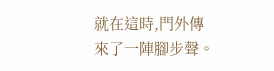就在這時,門外傳來了一陣腳步聲。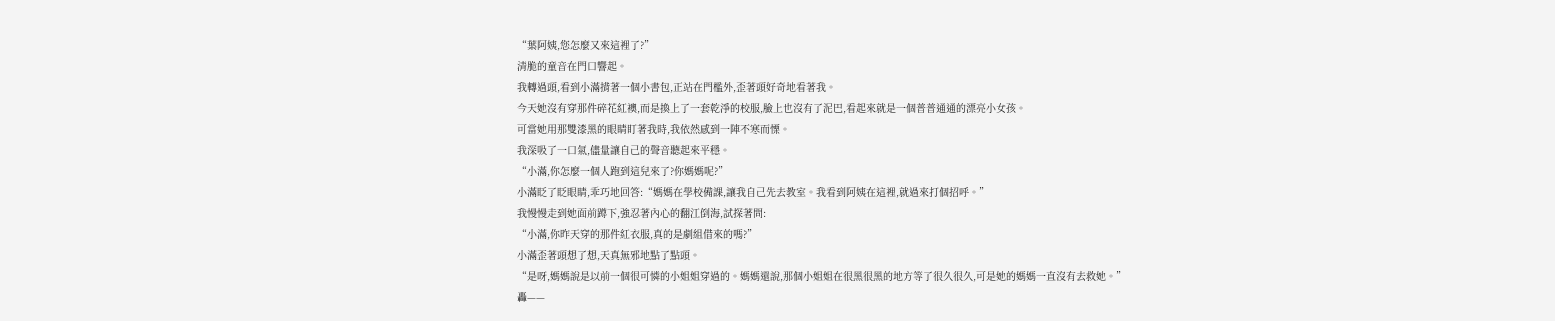“葉阿姨,您怎麼又來這裡了?”
清脆的童音在門口響起。
我轉過頭,看到小滿揹著一個小書包,正站在門檻外,歪著頭好奇地看著我。
今天她沒有穿那件碎花紅襖,而是換上了一套乾淨的校服,臉上也沒有了泥巴,看起來就是一個普普通通的漂亮小女孩。
可當她用那雙漆黑的眼睛盯著我時,我依然感到一陣不寒而慄。
我深吸了一口氣,儘量讓自己的聲音聽起來平穩。
“小滿,你怎麼一個人跑到這兒來了?你媽媽呢?”
小滿眨了眨眼睛,乖巧地回答:“媽媽在學校備課,讓我自己先去教室。我看到阿姨在這裡,就過來打個招呼。”
我慢慢走到她面前蹲下,強忍著內心的翻江倒海,試探著問:
“小滿,你昨天穿的那件紅衣服,真的是劇組借來的嗎?”
小滿歪著頭想了想,天真無邪地點了點頭。
“是呀,媽媽說是以前一個很可憐的小姐姐穿過的。媽媽還說,那個小姐姐在很黑很黑的地方等了很久很久,可是她的媽媽一直沒有去救她。”
轟——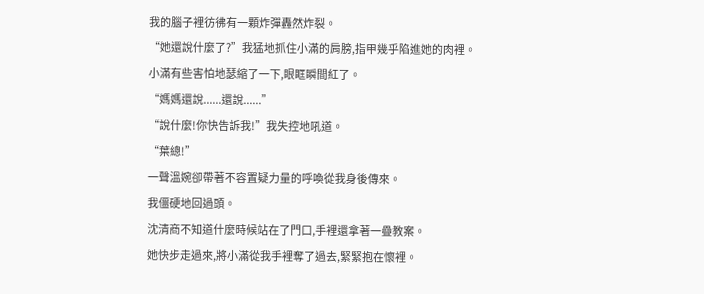我的腦子裡彷彿有一顆炸彈轟然炸裂。
“她還說什麼了?”我猛地抓住小滿的肩膀,指甲幾乎陷進她的肉裡。
小滿有些害怕地瑟縮了一下,眼眶瞬間紅了。
“媽媽還說......還說......”
“說什麼!你快告訴我!”我失控地吼道。
“葉總!”
一聲溫婉卻帶著不容置疑力量的呼喚從我身後傳來。
我僵硬地回過頭。
沈清商不知道什麼時候站在了門口,手裡還拿著一疊教案。
她快步走過來,將小滿從我手裡奪了過去,緊緊抱在懷裡。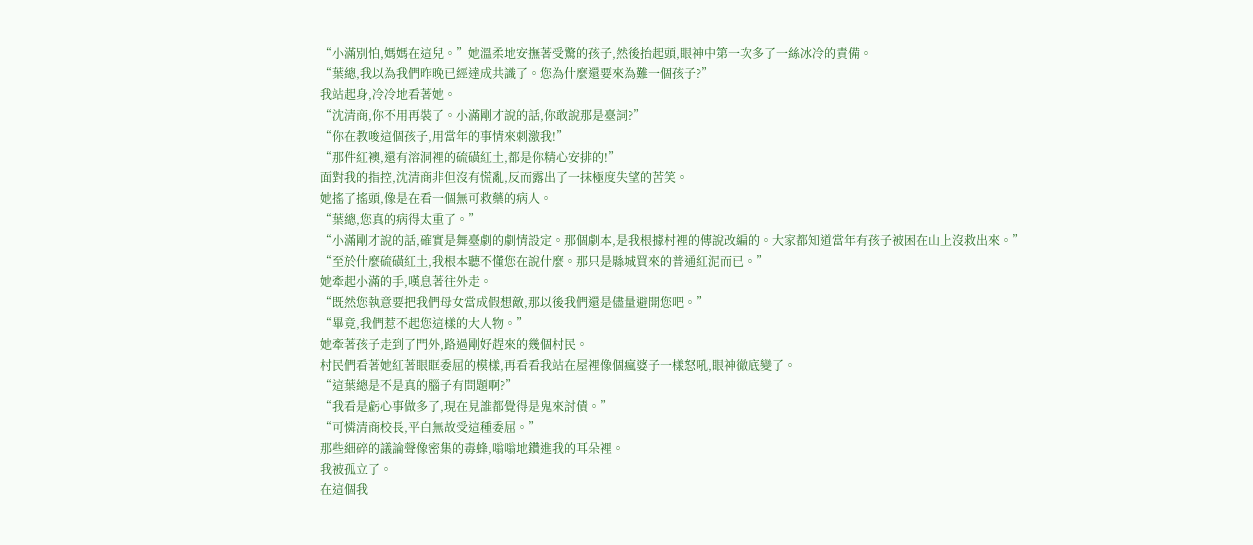“小滿別怕,媽媽在這兒。”她溫柔地安撫著受驚的孩子,然後抬起頭,眼神中第一次多了一絲冰冷的責備。
“葉總,我以為我們昨晚已經達成共識了。您為什麼還要來為難一個孩子?”
我站起身,冷冷地看著她。
“沈清商,你不用再裝了。小滿剛才說的話,你敢說那是臺詞?”
“你在教唆這個孩子,用當年的事情來刺激我!”
“那件紅襖,還有溶洞裡的硫磺紅土,都是你精心安排的!”
面對我的指控,沈清商非但沒有慌亂,反而露出了一抹極度失望的苦笑。
她搖了搖頭,像是在看一個無可救藥的病人。
“葉總,您真的病得太重了。”
“小滿剛才說的話,確實是舞臺劇的劇情設定。那個劇本,是我根據村裡的傳說改編的。大家都知道當年有孩子被困在山上沒救出來。”
“至於什麼硫磺紅土,我根本聽不懂您在說什麼。那只是縣城買來的普通紅泥而已。”
她牽起小滿的手,嘆息著往外走。
“既然您執意要把我們母女當成假想敵,那以後我們還是儘量避開您吧。”
“畢竟,我們惹不起您這樣的大人物。”
她牽著孩子走到了門外,路過剛好趕來的幾個村民。
村民們看著她紅著眼眶委屈的模樣,再看看我站在屋裡像個瘋婆子一樣怒吼,眼神徹底變了。
“這葉總是不是真的腦子有問題啊?”
“我看是虧心事做多了,現在見誰都覺得是鬼來討債。”
“可憐清商校長,平白無故受這種委屈。”
那些細碎的議論聲像密集的毒蜂,嗡嗡地鑽進我的耳朵裡。
我被孤立了。
在這個我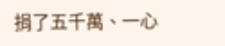捐了五千萬、一心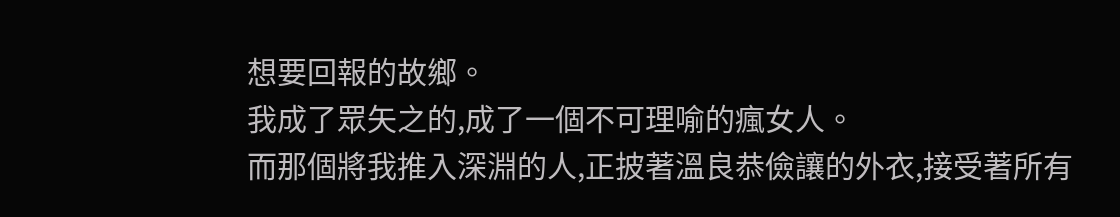想要回報的故鄉。
我成了眾矢之的,成了一個不可理喻的瘋女人。
而那個將我推入深淵的人,正披著溫良恭儉讓的外衣,接受著所有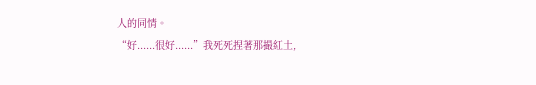人的同情。
“好......很好......”我死死捏著那撮紅土,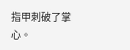指甲刺破了掌心。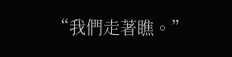“我們走著瞧。”